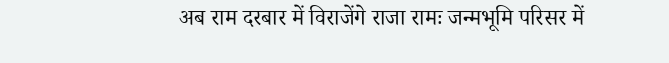अब राम दरबार में विराजेंगे राजा रामः जन्मभूमि परिसर में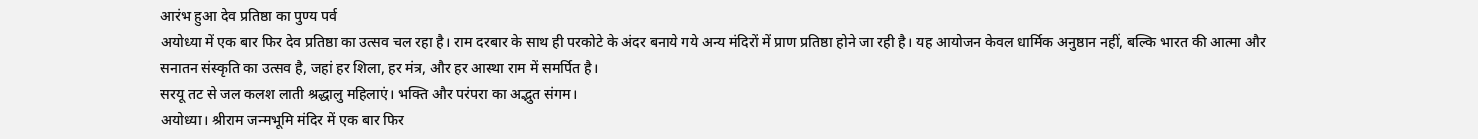आरंभ हुआ देव प्रतिष्ठा का पुण्य पर्व
अयोध्या में एक बार फिर देव प्रतिष्ठा का उत्सव चल रहा है। राम दरबार के साथ ही परकोटे के अंदर बनाये गये अन्य मंदिरों में प्राण प्रतिष्ठा होने जा रही है। यह आयोजन केवल धार्मिक अनुष्ठान नहीं, बल्कि भारत की आत्मा और सनातन संस्कृति का उत्सव है, जहां हर शिला, हर मंत्र, और हर आस्था राम में समर्पित है।
सरयू तट से जल कलश लाती श्रद्धालु महिलाएं। भक्ति और परंपरा का अद्भुत संगम।
अयोध्या। श्रीराम जन्मभूमि मंदिर में एक बार फिर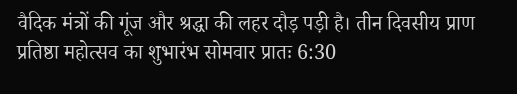वैदिक मंत्रों की गूंज और श्रद्धा की लहर दौड़ पड़ी है। तीन दिवसीय प्राण प्रतिष्ठा महोत्सव का शुभारंभ सोमवार प्रातः 6:30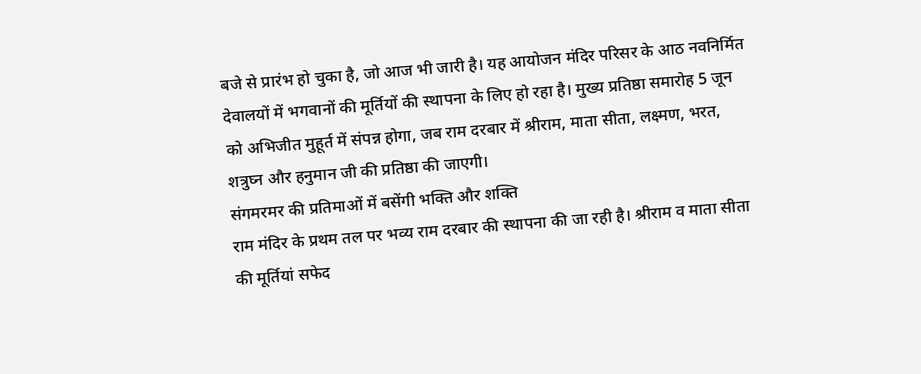बजे से प्रारंभ हो चुका है, जो आज भी जारी है। यह आयोजन मंदिर परिसर के आठ नवनिर्मित देवालयों में भगवानों की मूर्तियों की स्थापना के लिए हो रहा है। मुख्य प्रतिष्ठा समारोह 5 जून को अभिजीत मुहूर्त में संपन्न होगा, जब राम दरबार में श्रीराम, माता सीता, लक्ष्मण, भरत, शत्रुघ्न और हनुमान जी की प्रतिष्ठा की जाएगी।
संगमरमर की प्रतिमाओं में बसेंगी भक्ति और शक्ति
राम मंदिर के प्रथम तल पर भव्य राम दरबार की स्थापना की जा रही है। श्रीराम व माता सीता की मूर्तियां सफेद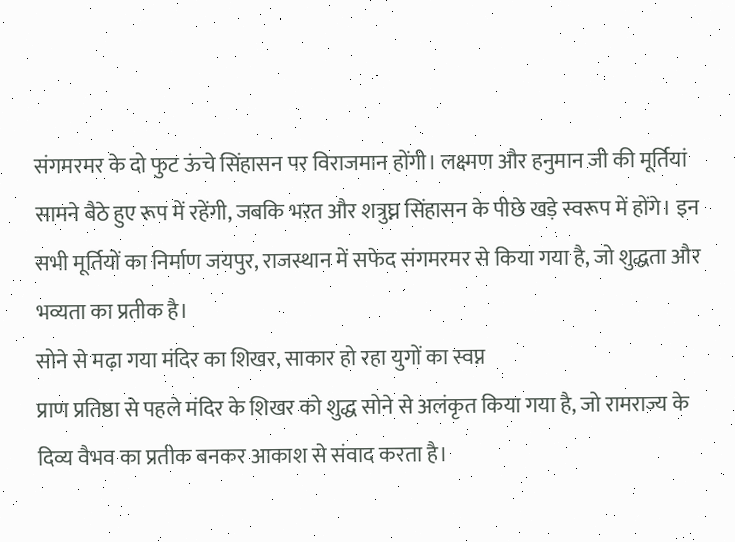संगमरमर के दो फुट ऊंचे सिंहासन पर विराजमान होंगी। लक्ष्मण और हनुमान जी की मूर्तियां सामने बैठे हुए रूप में रहेंगी, जबकि भरत और शत्रुघ्न सिंहासन के पीछे खड़े स्वरूप में होंगे। इन सभी मूर्तियों का निर्माण जयपुर, राजस्थान में सफेद संगमरमर से किया गया है, जो शुद्धता और भव्यता का प्रतीक है।
सोने से मढ़ा गया मंदिर का शिखर, साकार हो रहा युगों का स्वप्न
प्राण प्रतिष्ठा से पहले मंदिर के शिखर को शुद्ध सोने से अलंकृत किया गया है, जो रामराज्य के दिव्य वैभव का प्रतीक बनकर आकाश से संवाद करता है।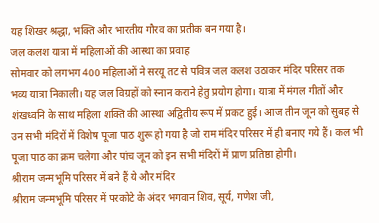यह शिखर श्रद्धा, भक्ति और भारतीय गौरव का प्रतीक बन गया है।
जल कलश यात्रा में महिलाओं की आस्था का प्रवाह
सोमवार को लगभग 400 महिलाओं ने सरयू तट से पवित्र जल कलश उठाकर मंदिर परिसर तक भव्य यात्रा निकाली। यह जल विग्रहों को स्नान कराने हेतु प्रयोग होगा। यात्रा में मंगल गीतों और शंखध्वनि के साथ महिला शक्ति की आस्था अद्वितीय रूप में प्रकट हुई। आज तीन जून को सुबह से उन सभी मंदिरों में विशेष पूजा पाठ शुरू हो गया है जो राम मंदिर परिसर में ही बनाए गये हैं। कल भी पूजा पाठ का क्रम चलेगा और पांच जून को इन सभी मंदिरों में प्राण प्रतिष्ठा होगी।
श्रीराम जन्मभूमि परिसर में बने हैं ये और मंदिर
श्रीराम जन्मभूमि परिसर में परकोटे के अंदर भगवान शिव, सूर्य, गणेश जी,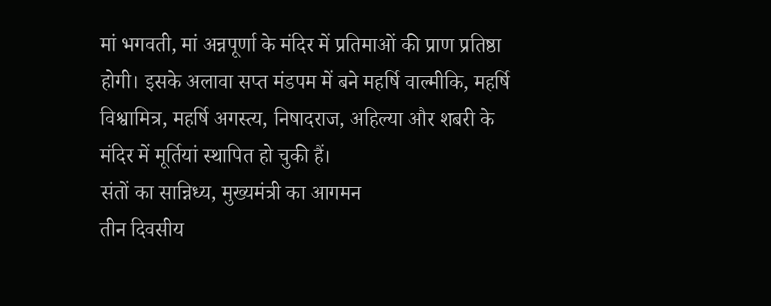मां भगवती, मां अन्नपूर्णा के मंदिर में प्रतिमाओं की प्राण प्रतिष्ठा होगी। इसके अलावा सप्त मंडपम में बने महर्षि वाल्मीकि, महर्षि विश्वामित्र, महर्षि अगस्त्य, निषादराज, अहिल्या और शबरी के मंदिर में मूर्तियां स्थापित हो चुकी हैं।
संतों का सान्निध्य, मुख्यमंत्री का आगमन
तीन दिवसीय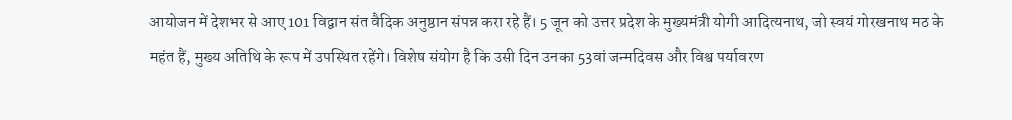आयोजन में देशभर से आए 101 विद्वान संत वैदिक अनुष्ठान संपन्न करा रहे हैं। 5 जून को उत्तर प्रदेश के मुख्यमंत्री योगी आदित्यनाथ, जो स्वयं गोरखनाथ मठ के महंत हैं, मुख्य अतिथि के रूप में उपस्थित रहेंगे। विशेष संयोग है कि उसी दिन उनका 53वां जन्मदिवस और विश्व पर्यावरण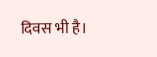दिवस भी है।